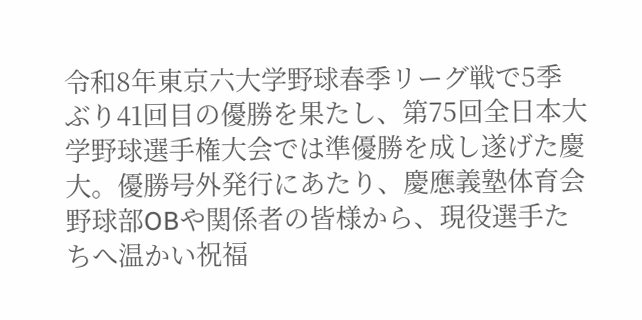令和8年東京六大学野球春季リーグ戦で5季ぶり41回目の優勝を果たし、第75回全日本大学野球選手権大会では準優勝を成し遂げた慶大。優勝号外発行にあたり、慶應義塾体育会野球部OBや関係者の皆様から、現役選手たちへ温かい祝福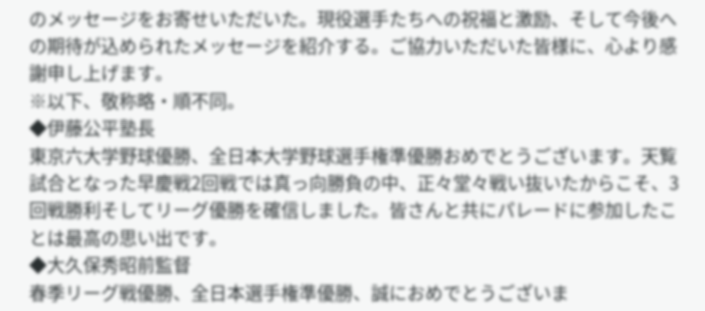のメッセージをお寄せいただいた。現役選手たちへの祝福と激励、そして今後への期待が込められたメッセージを紹介する。ご協力いただいた皆様に、心より感謝申し上げます。
※以下、敬称略・順不同。
◆伊藤公平塾長
東京六大学野球優勝、全日本大学野球選手権準優勝おめでとうございます。天覧試合となった早慶戦2回戦では真っ向勝負の中、正々堂々戦い抜いたからこそ、3回戦勝利そしてリーグ優勝を確信しました。皆さんと共にパレードに参加したことは最高の思い出です。
◆大久保秀昭前監督
春季リーグ戦優勝、全日本選手権準優勝、誠におめでとうございま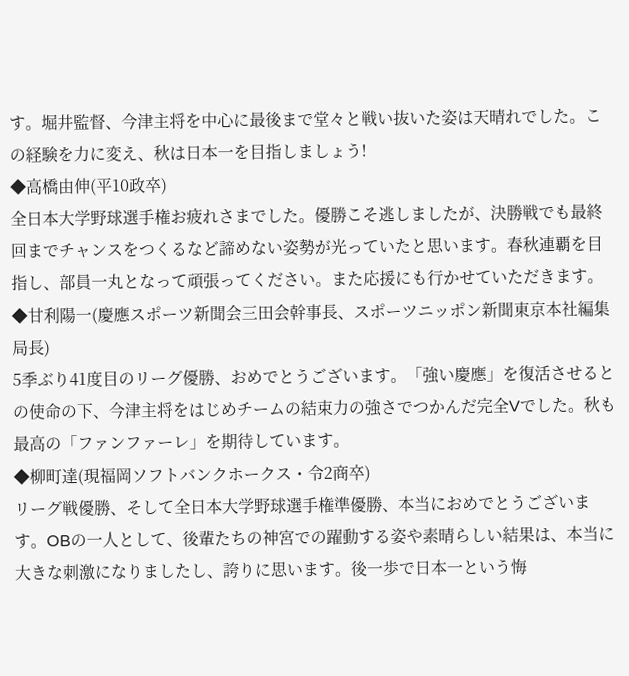す。堀井監督、今津主将を中心に最後まで堂々と戦い抜いた姿は天晴れでした。この経験を力に変え、秋は日本一を目指しましょう!
◆高橋由伸(平10政卒)
全日本大学野球選手権お疲れさまでした。優勝こそ逃しましたが、決勝戦でも最終回までチャンスをつくるなど諦めない姿勢が光っていたと思います。春秋連覇を目指し、部員一丸となって頑張ってください。また応援にも行かせていただきます。
◆甘利陽一(慶應スポーツ新聞会三田会幹事長、スポーツニッポン新聞東京本社編集局長)
5季ぶり41度目のリーグ優勝、おめでとうございます。「強い慶應」を復活させるとの使命の下、今津主将をはじめチームの結束力の強さでつかんだ完全Vでした。秋も最高の「ファンファーレ」を期待しています。
◆柳町達(現福岡ソフトバンクホークス・令2商卒)
リーグ戦優勝、そして全日本大学野球選手権準優勝、本当におめでとうございます。OBの一人として、後輩たちの神宮での躍動する姿や素晴らしい結果は、本当に大きな刺激になりましたし、誇りに思います。後一歩で日本一という悔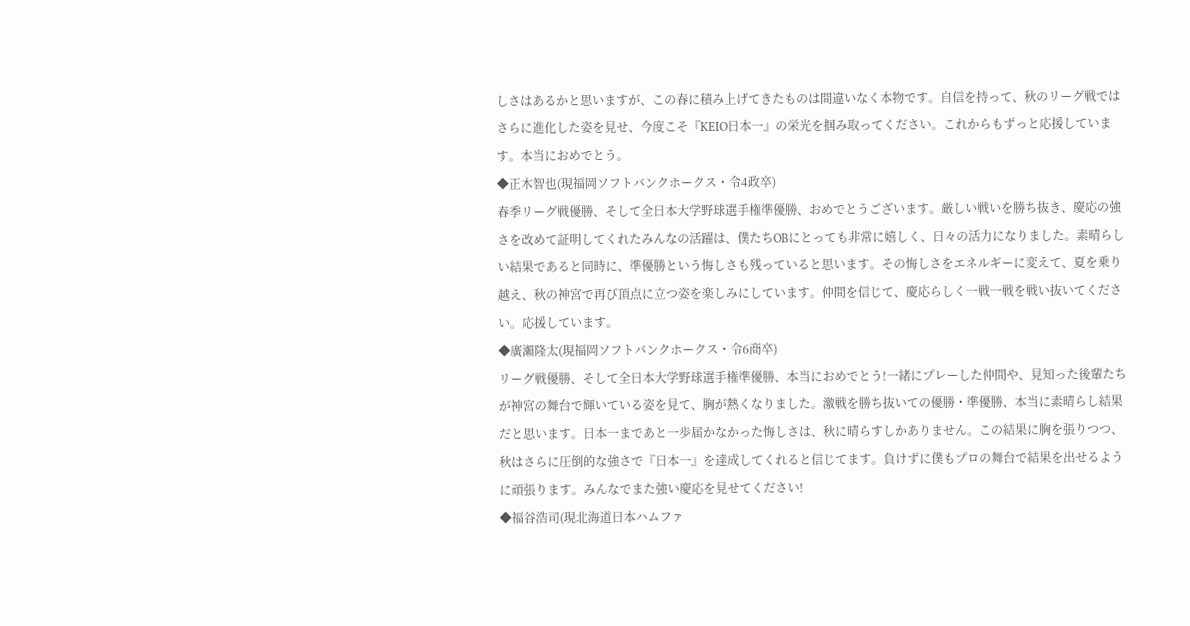しさはあるかと思いますが、この春に積み上げてきたものは間違いなく本物です。自信を持って、秋のリーグ戦ではさらに進化した姿を見せ、今度こそ『KEIO日本一』の栄光を掴み取ってください。これからもずっと応援しています。本当におめでとう。
◆正木智也(現福岡ソフトバンクホークス・令4政卒)
春季リーグ戦優勝、そして全日本大学野球選手権準優勝、おめでとうございます。厳しい戦いを勝ち抜き、慶応の強さを改めて証明してくれたみんなの活躍は、僕たちOBにとっても非常に嬉しく、日々の活力になりました。素晴らしい結果であると同時に、準優勝という悔しさも残っていると思います。その悔しさをエネルギーに変えて、夏を乗り越え、秋の神宮で再び頂点に立つ姿を楽しみにしています。仲間を信じて、慶応らしく一戦一戦を戦い抜いてください。応援しています。
◆廣瀨隆太(現福岡ソフトバンクホークス・令6商卒)
リーグ戦優勝、そして全日本大学野球選手権準優勝、本当におめでとう!一緒にプレーした仲間や、見知った後輩たちが神宮の舞台で輝いている姿を見て、胸が熱くなりました。激戦を勝ち抜いての優勝・準優勝、本当に素晴らし結果だと思います。日本一まであと一歩届かなかった悔しさは、秋に晴らすしかありません。この結果に胸を張りつつ、秋はさらに圧倒的な強さで『日本一』を達成してくれると信じてます。負けずに僕もプロの舞台で結果を出せるように頑張ります。みんなでまた強い慶応を見せてください!
◆福谷浩司(現北海道日本ハムファ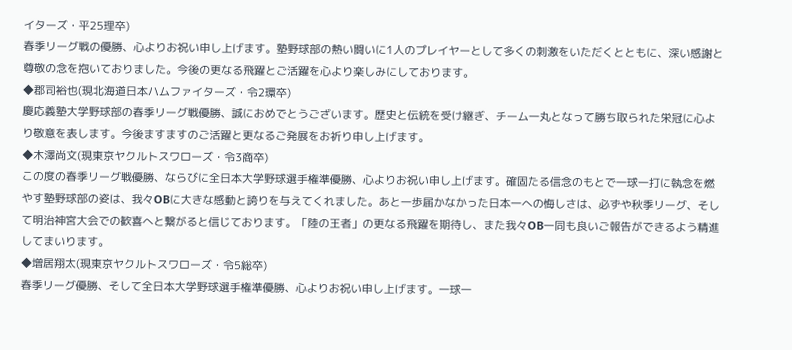イターズ・平25理卒)
春季リーグ戦の優勝、心よりお祝い申し上げます。塾野球部の熱い闘いに1人のプレイヤーとして多くの刺激をいただくとともに、深い感謝と尊敬の念を抱いておりました。今後の更なる飛躍とご活躍を心より楽しみにしております。
◆郡司裕也(現北海道日本ハムファイターズ・令2環卒)
慶応義塾大学野球部の春季リーグ戦優勝、誠におめでとうございます。歴史と伝統を受け継ぎ、チーム一丸となって勝ち取られた栄冠に心より敬意を表します。今後ますますのご活躍と更なるご発展をお祈り申し上げます。
◆木澤尚文(現東京ヤクルトスワローズ・令3商卒)
この度の春季リーグ戦優勝、ならびに全日本大学野球選手権準優勝、心よりお祝い申し上げます。確固たる信念のもとで一球一打に執念を燃やす塾野球部の姿は、我々OBに大きな感動と誇りを与えてくれました。あと一歩届かなかった日本一への悔しさは、必ずや秋季リーグ、そして明治神宮大会での歓喜へと繋がると信じております。「陸の王者」の更なる飛躍を期待し、また我々OB一同も良いご報告ができるよう精進してまいります。
◆増居翔太(現東京ヤクルトスワローズ・令5総卒)
春季リーグ優勝、そして全日本大学野球選手権準優勝、心よりお祝い申し上げます。一球一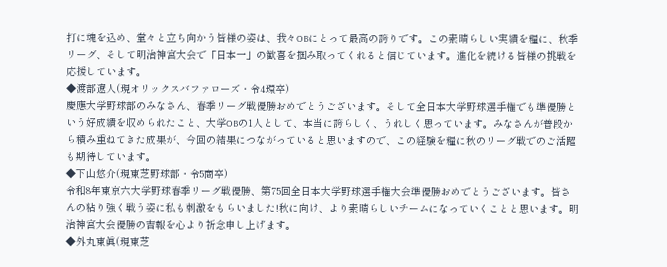打に魂を込め、堂々と立ち向かう皆様の姿は、我々OBにとって最高の誇りです。この素晴らしい実績を糧に、秋季リーグ、そして明治神宮大会で「日本一」の歓喜を掴み取ってくれると信じています。進化を続ける皆様の挑戦を応援しています。
◆渡部遼人(現オリックスバファローズ・令4環卒)
慶應大学野球部のみなさん、春季リーグ戦優勝おめでとうございます。そして全日本大学野球選手権でも準優勝という好成績を収められたこと、大学OBの1人として、本当に誇らしく、うれしく思っています。みなさんが普段から積み重ねてきた成果が、今回の結果につながっていると思いますので、この経験を糧に秋のリーグ戦でのご活躍も期待しています。
◆下山悠介(現東芝野球部・令5商卒)
令和8年東京六大学野球春季リーグ戦優勝、第75回全日本大学野球選手権大会準優勝おめでとうございます。皆さんの粘り強く戦う姿に私も刺激をもらいました!秋に向け、より素晴らしいチームになっていくことと思います。明治神宮大会優勝の吉報を心より祈念申し上げます。
◆外丸東眞(現東芝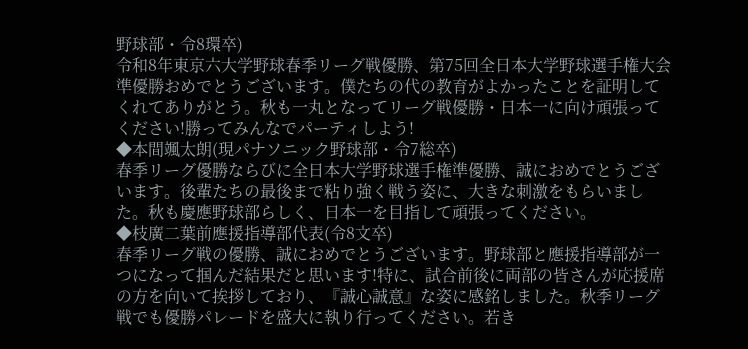野球部・令8環卒)
令和8年東京六大学野球春季リーグ戦優勝、第75回全日本大学野球選手権大会準優勝おめでとうございます。僕たちの代の教育がよかったことを証明してくれてありがとう。秋も一丸となってリーグ戦優勝・日本一に向け頑張ってください!勝ってみんなでパーティしよう!
◆本間颯太朗(現パナソニック野球部・令7総卒)
春季リーグ優勝ならびに全日本大学野球選手権準優勝、誠におめでとうございます。後輩たちの最後まで粘り強く戦う姿に、大きな刺激をもらいました。秋も慶應野球部らしく、日本一を目指して頑張ってください。
◆枝廣二葉前應援指導部代表(令8文卒)
春季リーグ戦の優勝、誠におめでとうございます。野球部と應援指導部が一つになって掴んだ結果だと思います!特に、試合前後に両部の皆さんが応援席の方を向いて挨拶しており、『誠心誠意』な姿に感銘しました。秋季リーグ戦でも優勝パレードを盛大に執り行ってください。若き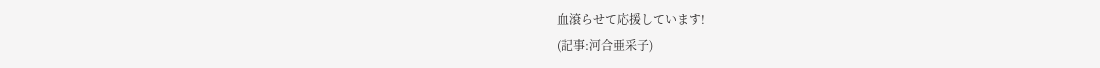血滾らせて応援しています!
(記事:河合亜采子)